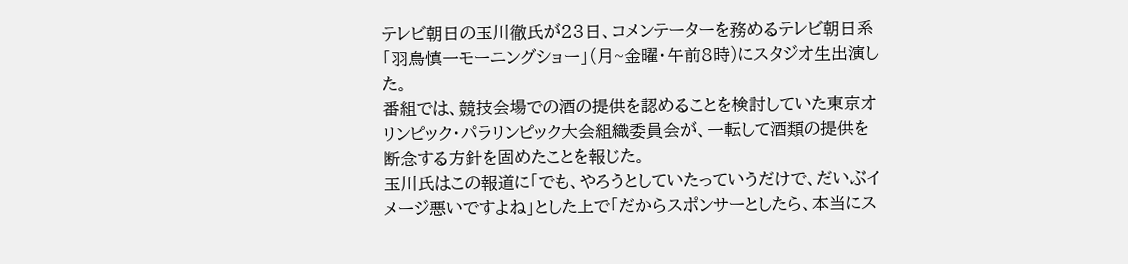テレビ朝日の玉川徹氏が23日、コメンテーターを務めるテレビ朝日系「羽鳥慎一モーニングショー」(月~金曜・午前8時)にスタジオ生出演した。
番組では、競技会場での酒の提供を認めることを検討していた東京オリンピック・パラリンピック大会組織委員会が、一転して酒類の提供を断念する方針を固めたことを報じた。
玉川氏はこの報道に「でも、やろうとしていたっていうだけで、だいぶイメージ悪いですよね」とした上で「だからスポンサーとしたら、本当にス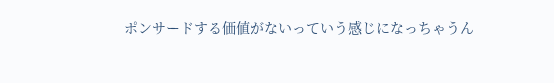ポンサードする価値がないっていう感じになっちゃうん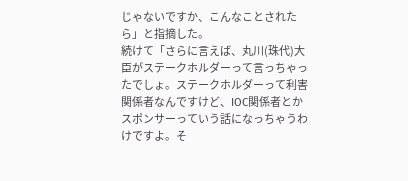じゃないですか、こんなことされたら」と指摘した。
続けて「さらに言えば、丸川(珠代)大臣がステークホルダーって言っちゃったでしょ。ステークホルダーって利害関係者なんですけど、IOC関係者とかスポンサーっていう話になっちゃうわけですよ。そ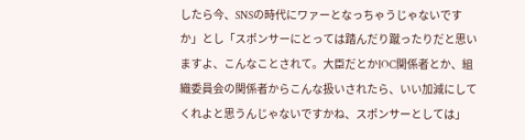したら今、SNSの時代にワァーとなっちゃうじゃないですか」とし「スポンサーにとっては踏んだり蹴ったりだと思いますよ、こんなことされて。大臣だとかIOC関係者とか、組織委員会の関係者からこんな扱いされたら、いい加減にしてくれよと思うんじゃないですかね、スポンサーとしては」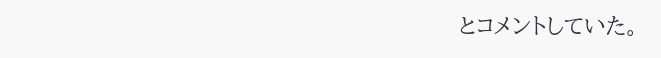とコメントしていた。